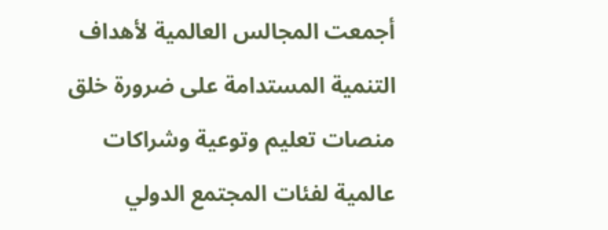أجمعت المجالس العالمية لأهداف التنمية المستدامة على ضرورة خلق منصات تعليم وتوعية وشراكات عالمية لفئات المجتمع الدولي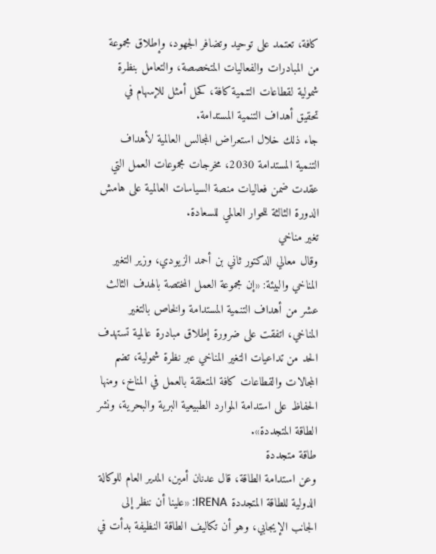كافة، تعتمد على توحيد وتضافر الجهود، وإطلاق مجموعة من المبادرات والفعاليات المتخصصة، والتعامل بنظرة شمولية لقطاعات التنمية كافة، كحل أمثل للإسهام في تحقيق أهداف التنمية المستدامة.
جاء ذلك خلال استعراض المجالس العالمية لأهداف التنمية المستدامة 2030، مخرجات مجموعات العمل التي عقدت ضمن فعاليات منصة السياسات العالمية على هامش الدورة الثالثة للحوار العالمي للسعادة.
تغير مناخي
وقال معالي الدكتور ثاني بن أحمد الزيودي، وزير التغير المناخي والبيئة: «إن مجموعة العمل المختصة بالهدف الثالث عشر من أهداف التنمية المستدامة والخاص بالتغير المناخي، اتفقت على ضرورة إطلاق مبادرة عالمية تستهدف الحد من تداعيات التغير المناخي عبر نظرة شمولية، تضم المجالات والقطاعات كافة المتعلقة بالعمل في المناخ، ومنها الحفاظ على استدامة الموارد الطبيعية البرية والبحرية، ونشر الطاقة المتجددة».
طاقة متجددة
وعن استدامة الطاقة، قال عدنان أمين، المدير العام للوكالة الدولية للطاقة المتجددة IRENA: «علينا أن ننظر إلى الجانب الإيجابي، وهو أن تكاليف الطاقة النظيفة بدأت في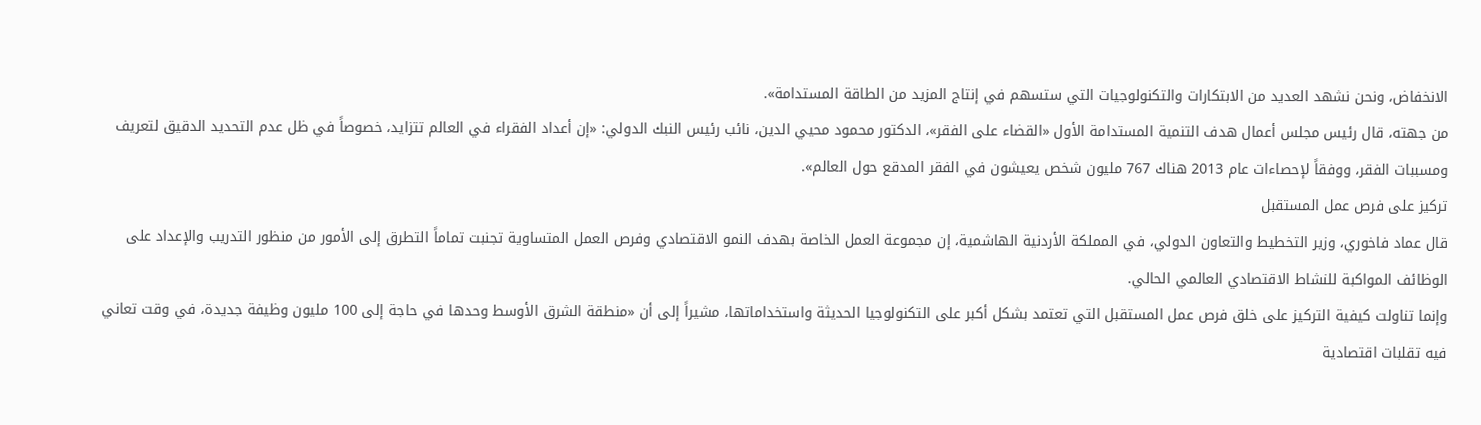الانخفاض، ونحن نشهد العديد من الابتكارات والتكنولوجيات التي ستسهم في إنتاج المزيد من الطاقة المستدامة».
من جهته، قال رئيس مجلس أعمال هدف التنمية المستدامة الأول «القضاء على الفقر»، الدكتور محمود محيي الدين، نائب رئيس النبك الدولي: «إن أعداد الفقراء في العالم تتزايد، خصوصاً في ظل عدم التحديد الدقيق لتعريف ومسببات الفقر، ووفقاً لإحصاءات عام 2013 هناك 767 مليون شخص يعيشون في الفقر المدقع حول العالم».
تركيز على فرص عمل المستقبل
قال عماد فاخوري، وزير التخطيط والتعاون الدولي، في المملكة الأردنية الهاشمية، إن مجموعة العمل الخاصة بهدف النمو الاقتصادي وفرص العمل المتساوية تجنبت تماماً التطرق إلى الأمور من منظور التدريب والإعداد على الوظائف المواكبة للنشاط الاقتصادي العالمي الحالي.
وإنما تناولت كيفية التركيز على خلق فرص عمل المستقبل التي تعتمد بشكل أكبر على التكنولوجيا الحديثة واستخداماتها، مشيراً إلى أن «منطقة الشرق الأوسط وحدها في حاجة إلى 100 مليون وظيفة جديدة، في وقت تعاني فيه تقلبات اقتصادية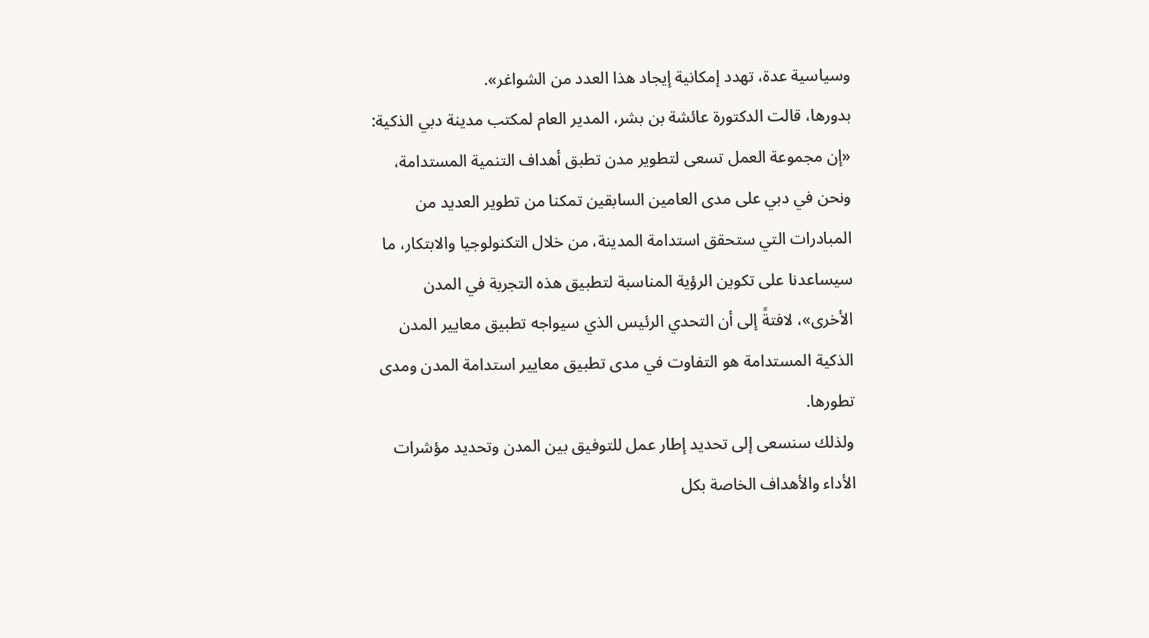وسياسية عدة، تهدد إمكانية إيجاد هذا العدد من الشواغر».
بدورها، قالت الدكتورة عائشة بن بشر، المدير العام لمكتب مدينة دبي الذكية: «إن مجموعة العمل تسعى لتطوير مدن تطبق أهداف التنمية المستدامة، ونحن في دبي على مدى العامين السابقين تمكنا من تطوير العديد من المبادرات التي ستحقق استدامة المدينة، من خلال التكنولوجيا والابتكار، ما سيساعدنا على تكوين الرؤية المناسبة لتطبيق هذه التجربة في المدن الأخرى»، لافتةً إلى أن التحدي الرئيس الذي سيواجه تطبيق معايير المدن الذكية المستدامة هو التفاوت في مدى تطبيق معايير استدامة المدن ومدى تطورها.
ولذلك سنسعى إلى تحديد إطار عمل للتوفيق بين المدن وتحديد مؤشرات الأداء والأهداف الخاصة بكل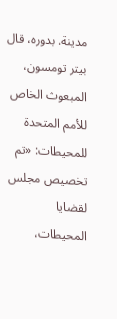مدينة. بدوره، قال بيتر تومسون، المبعوث الخاص للأمم المتحدة للمحيطات: «تم تخصيص مجلس لقضايا المحيطات،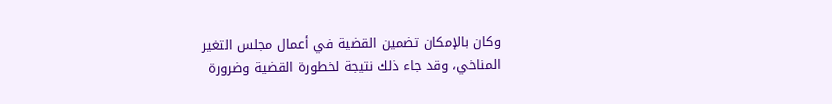وكان بالإمكان تضمين القضية في أعمال مجلس التغير المناخي، وقد جاء ذلك نتيجة لخطورة القضية وضرورة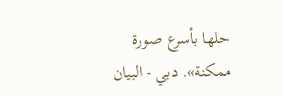حلها بأسرع صورة ممكنة». دبي - البيان